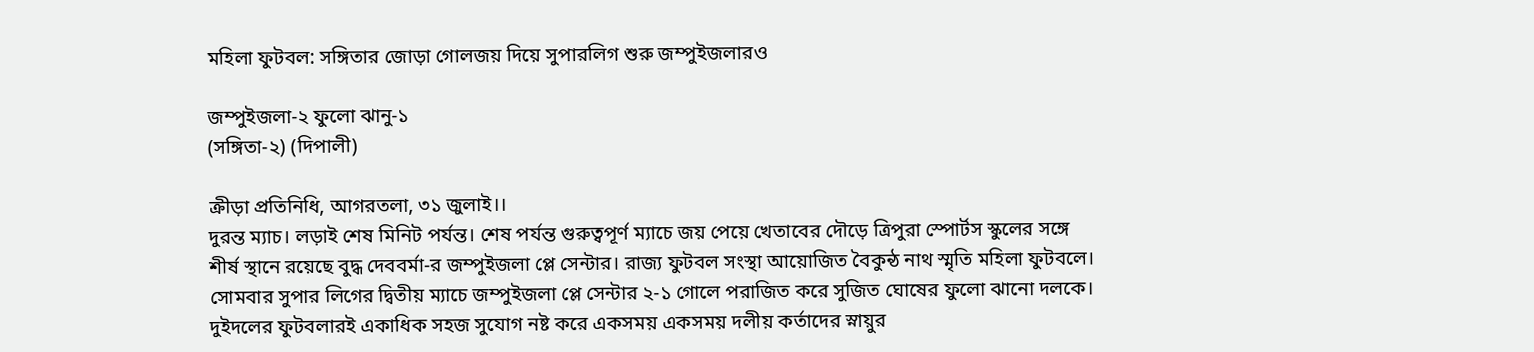মহিলা ফুটবল: সঙ্গিতার জোড়া গোলজয় দিয়ে সুপারলিগ শুরু জম্পুইজলারও

জম্পুইজলা-২ ফুলো ঝানু-১
(সঙ্গিতা-২) (দিপালী‌)

ক্রীড়া প্রতিনিধি, আগরতলা, ৩১ জুলাই।।
দুরন্ত ম্যাচ। লড়াই শেষ মিনিট পর্যন্ত। শেষ পর্যন্ত গুরুত্বপূর্ণ ম্যাচে জয় পেয়ে খেতাবের দৌড়ে ত্রিপুরা স্পোর্টস স্কুলের সঙ্গে শীর্ষ স্থানে রয়েছে বুদ্ধ দেববর্মা-র জম্পুইজলা প্লে সেন্টার। ‌রাজ্য ফুটবল সংস্থা আয়োজিত বৈকুন্ঠ নাথ স্মৃতি মহিলা ফুটবলে। সোমবার সুপার লিগের দ্বিতীয় ম্যাচে জম্পুইজলা প্লে সেন্টার ২-১ গোলে পরাজিত করে সুজিত ঘোষের ফুলো ঝানো দলকে। দুইদলের ফুটবলারই একাধিক সহজ সুযোগ নষ্ট করে একসময় একসময় দলীয় কর্তাদের স্নায়ুর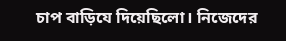চাপ বাড়িযে দিয়েছিলো। নিজেদের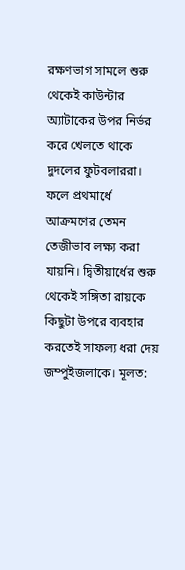রক্ষণভাগ সামলে শুরু থেকেই কাউন্টার অ্যাটাকের উপর নির্ভর করে খেলতে থাকে দুদলের ফুটবলাররা। ফলে প্রথমার্ধে আক্রমণের তেমন তেজীভাব লক্ষ্য করা যায়নি। দ্বিতীয়ার্ধের শুরু থেকেই সঙ্গিতা রায়কে কিছুটা উপরে ব্যবহার করতেই সাফল্য ধরা দেয় জম্পুইজলাকে। মূলত: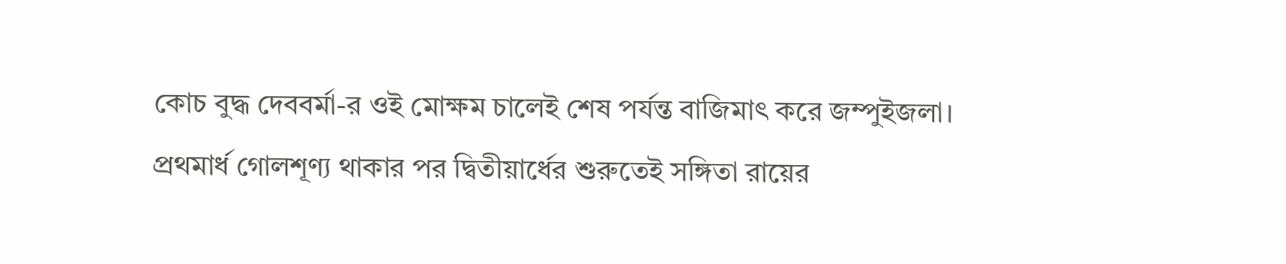কোচ বুদ্ধ দেববর্মা-র ওই মোক্ষম চালেই শেষ পর্যন্ত বাজিমাৎ করে জম্পুইজলা। প্রথমার্ধ গোলশূণ্য থাকার পর দ্বিতীয়ার্ধের শুরুতেই সঙ্গিতা রায়ের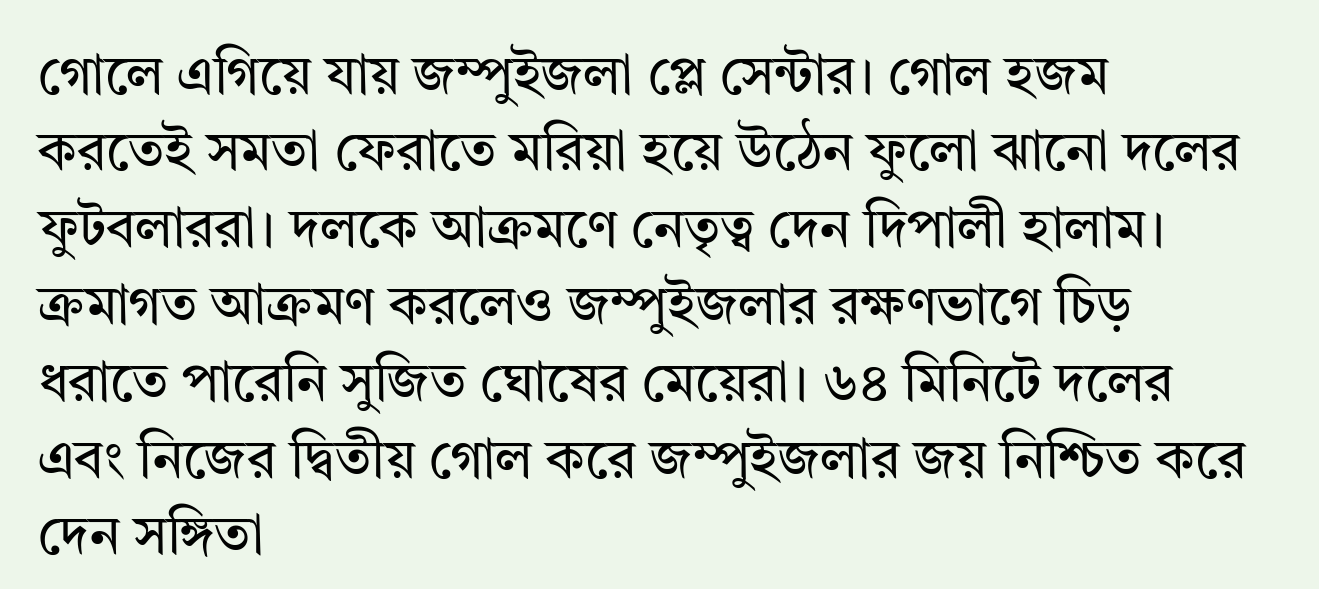গোলে এগিয়ে যায় জম্পুইজলা প্লে সেন্টার। গোল হজম করতেই সমতা ফেরাতে মরিয়া হয়ে উঠেন ফুলো ঝানো দলের ফুটবলাররা। দলকে আক্রমণে নেতৃত্ব দেন দিপালী হালাম। ক্রমাগত আক্রমণ করলেও জম্পুইজলার রক্ষণভাগে চিড় ধরাতে পারেনি সুজিত ঘোষের মেয়েরা। ৬৪ মিনিটে দলের এবং নিজের দ্বিতীয় গোল করে জম্পুইজলার জয় নিশ্চিত করে দেন সঙ্গিতা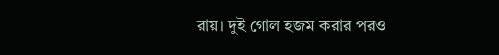রায়। দুই গোল হজম করার পরও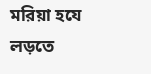মরিয়া হযে লড়তে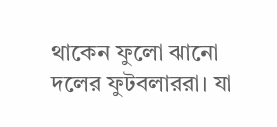থাকেন ফুলো ঝানো দলের ফুটবলাররা। যা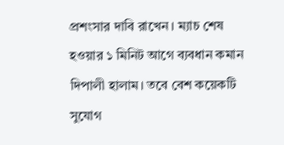প্রশংসার দাবি রাখেন। ম্যাচ শেষ হওয়ার ১ মিনিট আগে ব্যবধান কমান দিপালী হালাম। তবে বেশ কয়েকটি সুযোগ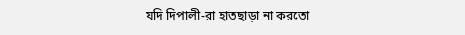যদি দিপালী-রা হাতছাড়া না করতো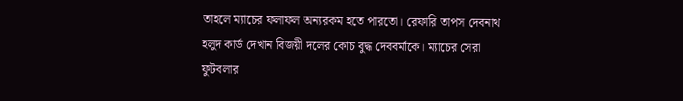তাহলে ম্যাচের ফলাফল অন্যরকম হতে পারতো। রেফারি তাপস দেবনাথ হলুদ কার্ড দেখান বিজয়ী দলের কোচ বুদ্ধ দেববর্মাকে। ম্যাচের সেরা ফুটবলার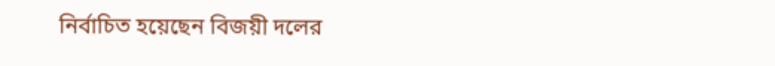নির্বাচিত হয়েছেন বিজয়ী দলের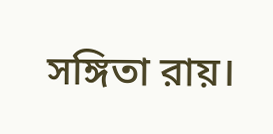সঙ্গিতা রায়।